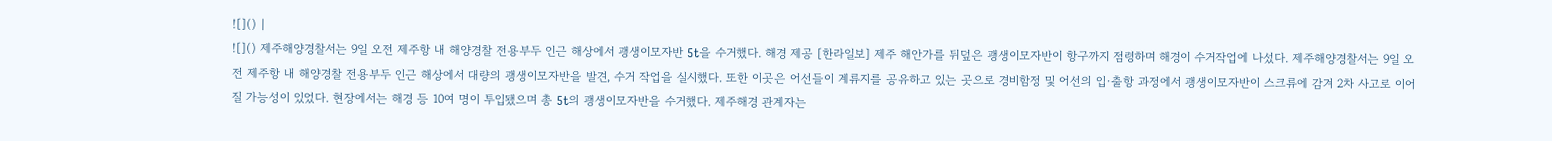![]() |
![]() 제주해양경찰서는 9일 오전 제주항 내 해양경찰 전용부두 인근 해상에서 괭생이모자반 5t을 수거했다. 해경 제공 [한라일보] 제주 해안가를 뒤덮은 괭생이모자반이 항구까지 점령하며 해경이 수거작업에 나섰다. 제주해양경찰서는 9일 오전 제주항 내 해양경찰 전용부두 인근 해상에서 대량의 괭생이모자반을 발견, 수거 작업을 실시했다. 또한 이곳은 어선들이 계류지를 공유하고 있는 곳으로 경비함정 및 어선의 입·출항 과정에서 괭생이모자반이 스크류에 감겨 2차 사고로 이어질 가능성이 있었다. 현장에서는 해경 등 10여 명이 투입됐으며 총 5t의 괭생이모자반을 수거했다. 제주해경 관계자는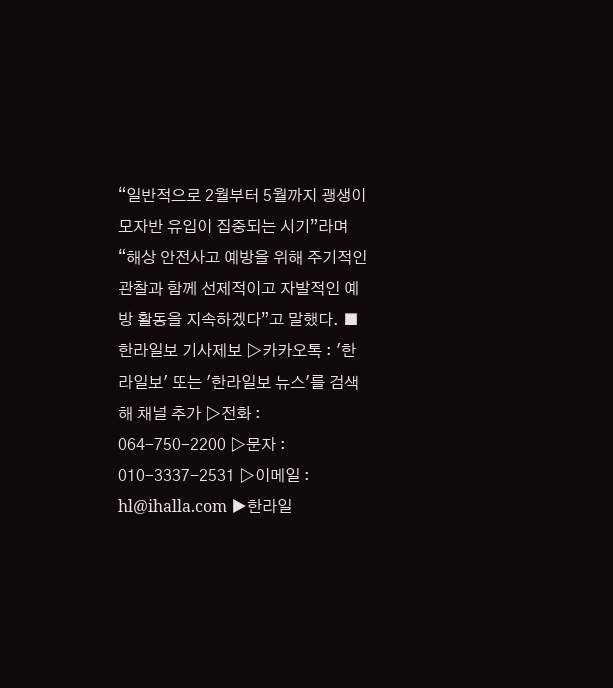“일반적으로 2월부터 5월까지 괭생이모자반 유입이 집중되는 시기”라며 “해상 안전사고 예방을 위해 주기적인 관찰과 함께 선제적이고 자발적인 예방 활동을 지속하겠다”고 말했다. ■한라일보 기사제보 ▷카카오톡 : '한라일보' 또는 '한라일보 뉴스'를 검색해 채널 추가 ▷전화 : 064-750-2200 ▷문자 : 010-3337-2531 ▷이메일 : hl@ihalla.com ▶한라일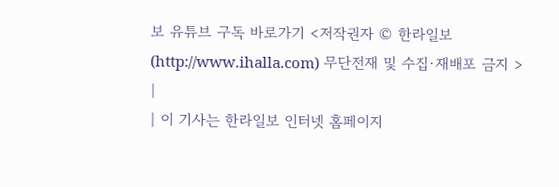보 유튜브 구독 바로가기 <저작권자 © 한라일보 (http://www.ihalla.com) 무단전재 및 수집·재배포 금지 > |
| 이 기사는 한라일보 인터넷 홈페이지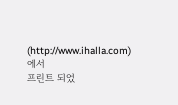(http://www.ihalla.com)에서
프린트 되었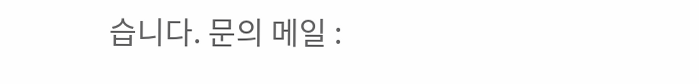습니다. 문의 메일 :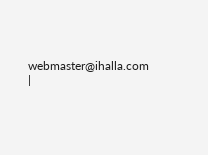webmaster@ihalla.com |